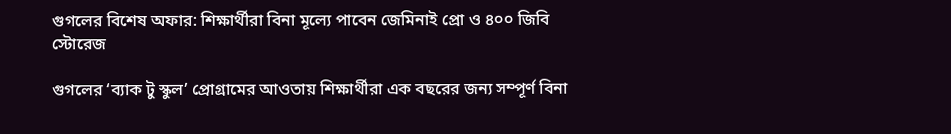গুগলের বিশেষ অফার: শিক্ষার্থীরা বিনা মূল্যে পাবেন জেমিনাই প্রো ও ৪০০ জিবি স্টোরেজ

গুগলের ‘ব্যাক টু স্কুল’ প্রোগ্রামের আওতায় শিক্ষার্থীরা এক বছরের জন্য সম্পূর্ণ বিনা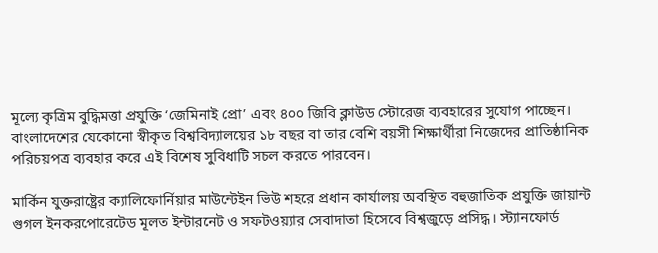মূল্যে কৃত্রিম বুদ্ধিমত্তা প্রযুক্তি ‘জেমিনাই প্রো’ এবং ৪০০ জিবি ক্লাউড স্টোরেজ ব্যবহারের সুযোগ পাচ্ছেন। বাংলাদেশের যেকোনো স্বীকৃত বিশ্ববিদ্যালয়ের ১৮ বছর বা তার বেশি বয়সী শিক্ষার্থীরা নিজেদের প্রাতিষ্ঠানিক পরিচয়পত্র ব্যবহার করে এই বিশেষ সুবিধাটি সচল করতে পারবেন।

মার্কিন যুক্তরাষ্ট্রের ক্যালিফোর্নিয়ার মাউন্টেইন ভিউ শহরে প্রধান কার্যালয় অবস্থিত বহুজাতিক প্রযুক্তি জায়ান্ট গুগল ইনকরপোরেটেড মূলত ইন্টারনেট ও সফটওয়্যার সেবাদাতা হিসেবে বিশ্বজুড়ে প্রসিদ্ধ। স্ট্যানফোর্ড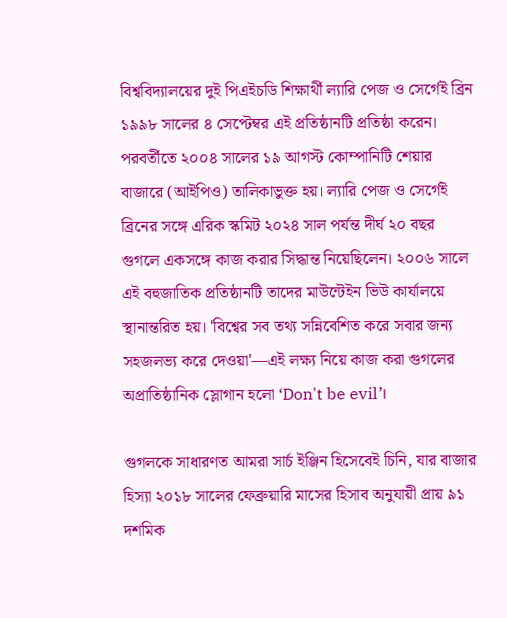বিশ্ববিদ্যালয়ের দুই পিএইচডি শিক্ষার্থী ল্যারি পেজ ও সের্গেই ব্রিন ১৯৯৮ সালের ৪ সেপ্টেম্বর এই প্রতিষ্ঠানটি প্রতিষ্ঠা করেন। পরবর্তীতে ২০০৪ সালের ১৯ আগস্ট কোম্পানিটি শেয়ার বাজারে (আইপিও) তালিকাভুক্ত হয়। ল্যারি পেজ ও সের্গেই ব্রিনের সঙ্গে এরিক স্কমিট ২০২৪ সাল পর্যন্ত দীর্ঘ ২০ বছর গুগলে একসঙ্গে কাজ করার সিদ্ধান্ত নিয়েছিলেন। ২০০৬ সালে এই বহুজাতিক প্রতিষ্ঠানটি তাদের মাউন্টেইন ভিউ কার্যালয়ে স্থানান্তরিত হয়। 'বিশ্বের সব তথ্য সন্নিবেশিত করে সবার জন্য সহজলভ্য করে দেওয়া'—এই লক্ষ্য নিয়ে কাজ করা গুগলের অপ্রাতিষ্ঠানিক স্লোগান হলো ‘Don't be evil’।

গুগলকে সাধারণত আমরা সার্চ ইঞ্জিন হিসেবেই চিনি, যার বাজার হিস্যা ২০১৮ সালের ফেব্রুয়ারি মাসের হিসাব অনুযায়ী প্রায় ৯১ দশমিক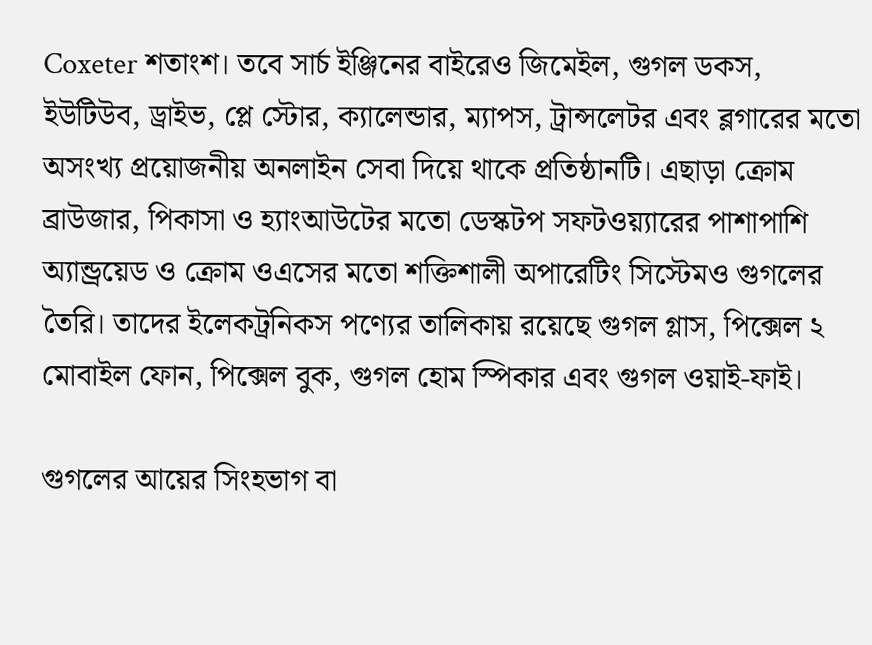Coxeter শতাংশ। তবে সার্চ ইঞ্জিনের বাইরেও জিমেইল, গুগল ডকস, ইউটিউব, ড্রাইভ, প্লে স্টোর, ক্যালেন্ডার, ম্যাপস, ট্রান্সলেটর এবং ব্লগারের মতো অসংখ্য প্রয়োজনীয় অনলাইন সেবা দিয়ে থাকে প্রতিষ্ঠানটি। এছাড়া ক্রোম ব্রাউজার, পিকাসা ও হ্যাংআউটের মতো ডেস্কটপ সফটওয়্যারের পাশাপাশি অ্যান্ড্রয়েড ও ক্রোম ওএসের মতো শক্তিশালী অপারেটিং সিস্টেমও গুগলের তৈরি। তাদের ইলেকট্রনিকস পণ্যের তালিকায় রয়েছে গুগল গ্লাস, পিক্সেল ২ মোবাইল ফোন, পিক্সেল বুক, গুগল হোম স্পিকার এবং গুগল ওয়াই-ফাই।

গুগলের আয়ের সিংহভাগ বা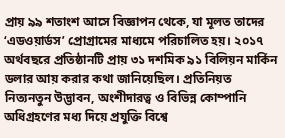প্রায় ৯৯ শতাংশ আসে বিজ্ঞাপন থেকে, যা মূলত তাদের ‘এডওয়ার্ডস’ প্রোগ্রামের মাধ্যমে পরিচালিত হয়। ২০১৭ অর্থবছরে প্রতিষ্ঠানটি প্রায় ৩১ দশমিক ৯১ বিলিয়ন মার্কিন ডলার আয় করার কথা জানিয়েছিল। প্রতিনিয়ত নিত্যনতুন উদ্ভাবন, অংশীদারত্ব ও বিভিন্ন কোম্পানি অধিগ্রহণের মধ্য দিয়ে প্রযুক্তি বিশ্বে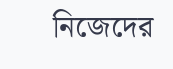নিজেদের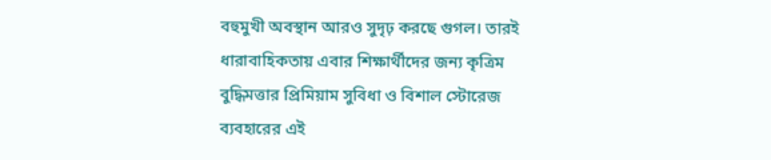বহুমুখী অবস্থান আরও সুদৃঢ় করছে গুগল। তারই ধারাবাহিকতায় এবার শিক্ষার্থীদের জন্য কৃত্রিম বুদ্ধিমত্তার প্রিমিয়াম সুবিধা ও বিশাল স্টোরেজ ব্যবহারের এই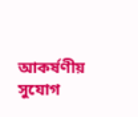আকর্ষণীয় সুযোগ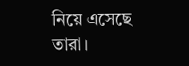নিয়ে এসেছে তারা।